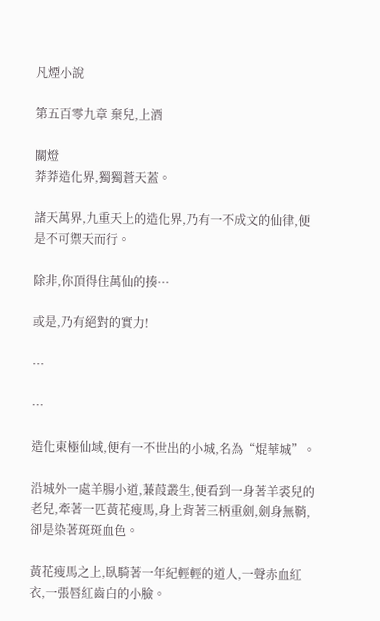凡煙小說

第五百零九章 棄兒,上酒

關燈
莽莽造化界,獨獨蒼天蓋。

諸天萬界,九重天上的造化界,乃有一不成文的仙律,便是不可禦天而行。

除非,你頂得住萬仙的揍···

或是,乃有絕對的實力!

···

···

造化東極仙域,便有一不世出的小城,名為“焜華城”。

沿城外一處羊腸小道,蒹葭叢生,便看到一身著羊裘兒的老兒,牽著一匹黃花瘦馬,身上背著三柄重劍,劍身無鞘,卻是染著斑斑血色。

黃花瘦馬之上,臥騎著一年紀輕輕的道人,一聲赤血紅衣,一張唇紅齒白的小臉。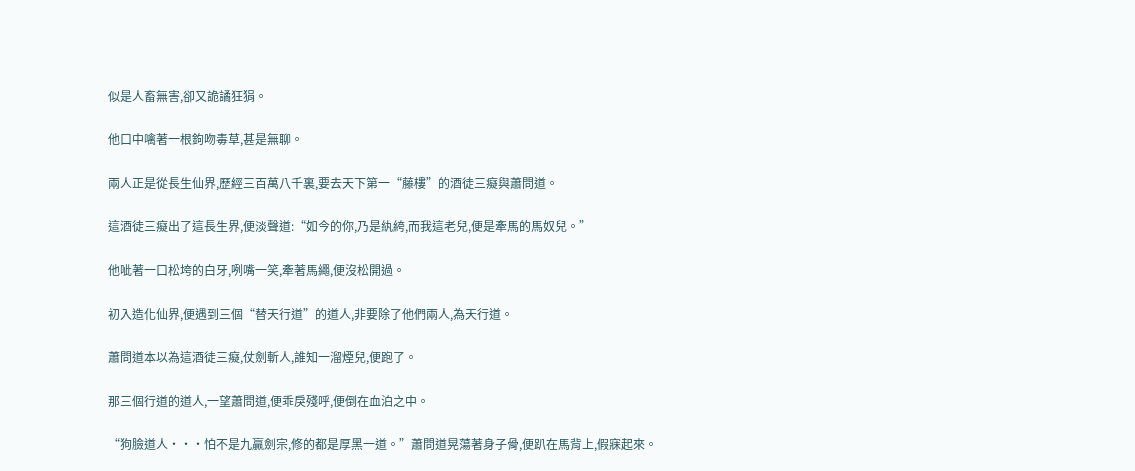似是人畜無害,卻又詭譎狂狷。

他口中噙著一根鉤吻毒草,甚是無聊。

兩人正是從長生仙界,歷經三百萬八千裏,要去天下第一“藤樓”的酒徒三癡與蕭問道。

這酒徒三癡出了這長生界,便淡聲道:“如今的你,乃是紈絝,而我這老兒,便是牽馬的馬奴兒。”

他呲著一口松垮的白牙,咧嘴一笑,牽著馬繩,便沒松開過。

初入造化仙界,便遇到三個“替天行道”的道人,非要除了他們兩人,為天行道。

蕭問道本以為這酒徒三癡,仗劍斬人,誰知一溜煙兒,便跑了。

那三個行道的道人,一望蕭問道,便乖戾殘呼,便倒在血泊之中。

“狗臉道人···怕不是九贏劍宗,修的都是厚黑一道。”蕭問道晃蕩著身子骨,便趴在馬背上,假寐起來。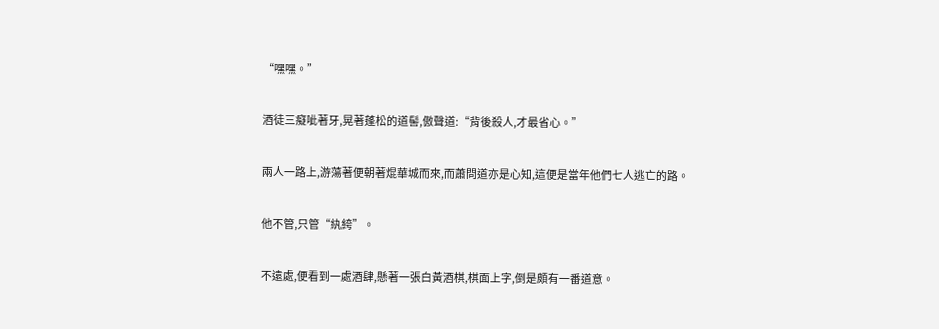“嘿嘿。”

酒徒三癡呲著牙,晃著蓬松的道髻,傲聲道:“背後殺人,才最省心。”

兩人一路上,游蕩著便朝著焜華城而來,而蕭問道亦是心知,這便是當年他們七人逃亡的路。

他不管,只管“紈絝”。

不遠處,便看到一處酒肆,懸著一張白黃酒棋,棋面上字,倒是頗有一番道意。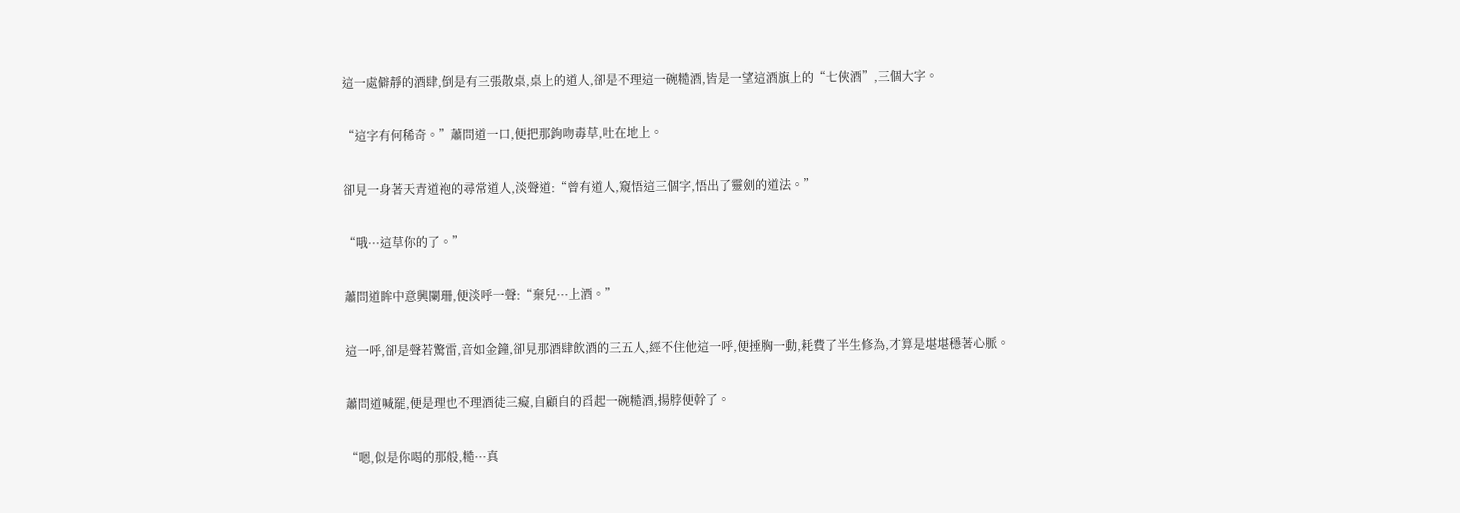這一處僻靜的酒肆,倒是有三張散桌,桌上的道人,卻是不理這一碗糙酒,皆是一望這酒旗上的“七俠酒”,三個大字。

“這字有何稀奇。”蕭問道一口,便把那鉤吻毒草,吐在地上。

卻見一身著天青道袍的尋常道人,淡聲道:“曾有道人,窺悟這三個字,悟出了靈劍的道法。”

“哦···這草你的了。”

蕭問道眸中意興闌珊,便淡呼一聲:“棄兒···上酒。”

這一呼,卻是聲若驚雷,音如金鐘,卻見那酒肆飲酒的三五人,經不住他這一呼,便捶胸一動,耗費了半生修為,才算是堪堪穩著心脈。

蕭問道喊罷,便是理也不理酒徒三癡,自顧自的舀起一碗糙酒,揚脖便幹了。

“嗯,似是你喝的那般,糙···真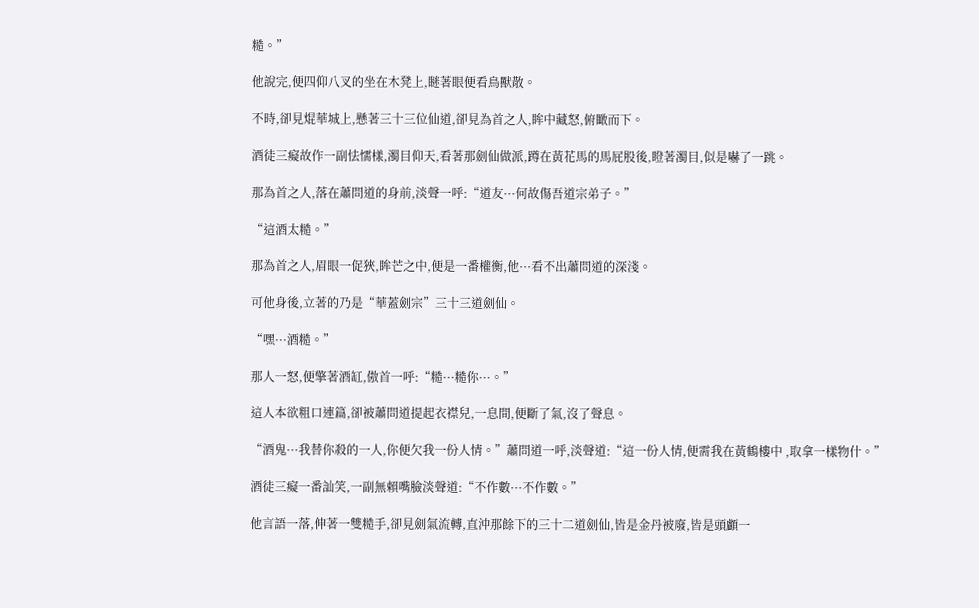糙。”

他說完,便四仰八叉的坐在木凳上,瞇著眼便看鳥獸散。

不時,卻見焜華城上,懸著三十三位仙道,卻見為首之人,眸中藏怒,俯瞰而下。

酒徒三癡故作一副怯懦樣,濁目仰天,看著那劍仙做派,蹲在黃花馬的馬屁股後,瞪著濁目,似是嚇了一跳。

那為首之人,落在蕭問道的身前,淡聲一呼:“道友···何故傷吾道宗弟子。”

“這酒太糙。”

那為首之人,眉眼一促狹,眸芒之中,便是一番權衡,他···看不出蕭問道的深淺。

可他身後,立著的乃是“華蓋劍宗”三十三道劍仙。

“嘿···酒糙。”

那人一怒,便擎著酒缸,傲首一呼:“糙···糙你···。”

這人本欲粗口連篇,卻被蕭問道提起衣襟兒,一息間,便斷了氣,沒了聲息。

“酒鬼···我替你殺的一人,你便欠我一份人情。”蕭問道一呼,淡聲道:“這一份人情,便需我在黃鶴樓中 ,取拿一樣物什。”

酒徒三癡一番訕笑,一副無賴嘴臉淡聲道:“不作數···不作數。”

他言語一落,伸著一雙糙手,卻見劍氣流轉,直沖那餘下的三十二道劍仙,皆是金丹被廢,皆是頭顱一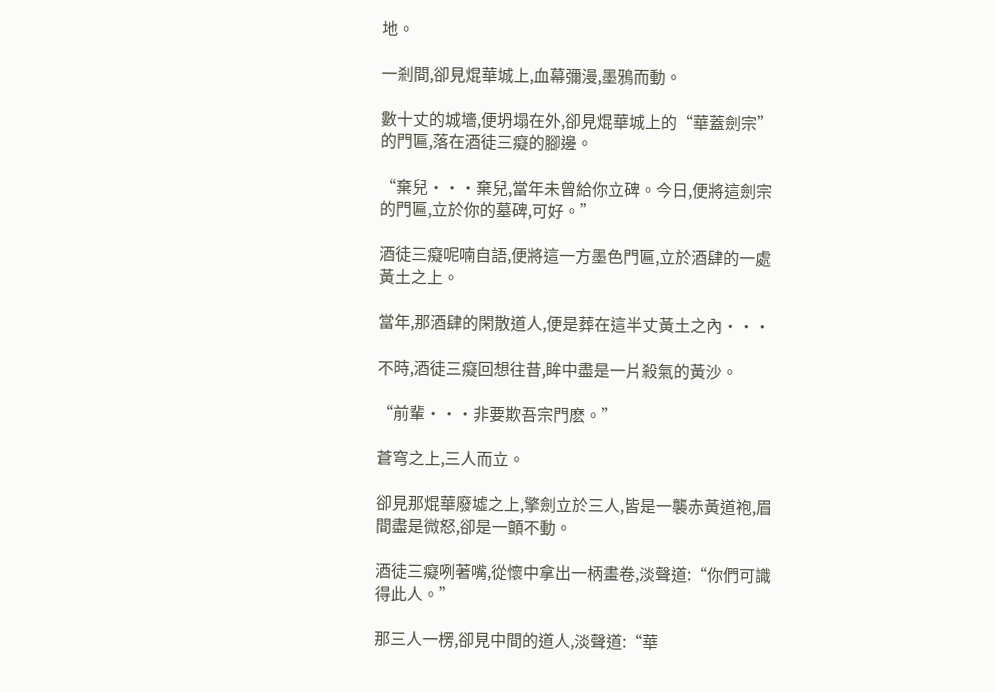地。

一剎間,卻見焜華城上,血幕彌漫,墨鴉而動。

數十丈的城墻,便坍塌在外,卻見焜華城上的“華蓋劍宗”的門匾,落在酒徒三癡的腳邊。

“棄兒···棄兒,當年未曾給你立碑。今日,便將這劍宗的門匾,立於你的墓碑,可好。”

酒徒三癡呢喃自語,便將這一方墨色門匾,立於酒肆的一處黃土之上。

當年,那酒肆的閑散道人,便是葬在這半丈黃土之內···

不時,酒徒三癡回想往昔,眸中盡是一片殺氣的黃沙。

“前輩···非要欺吾宗門麽。”

蒼穹之上,三人而立。

卻見那焜華廢墟之上,擎劍立於三人,皆是一襲赤黃道袍,眉間盡是微怒,卻是一顫不動。

酒徒三癡咧著嘴,從懷中拿出一柄畫卷,淡聲道:“你們可識得此人。”

那三人一楞,卻見中間的道人,淡聲道:“華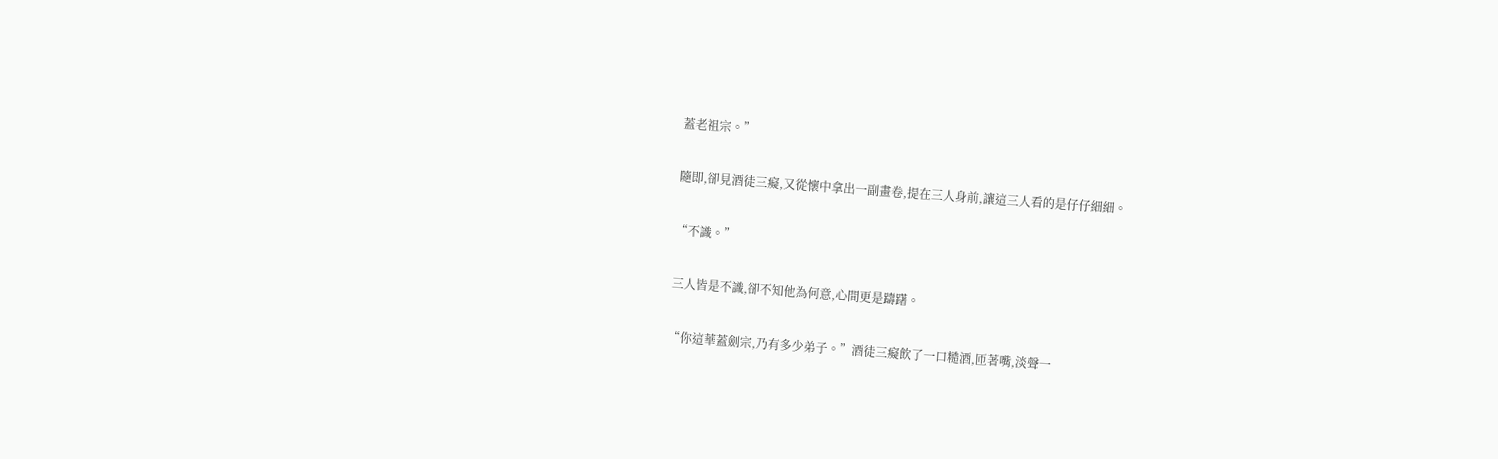蓋老祖宗。”

隨即,卻見酒徒三癡,又從懷中拿出一副畫卷,提在三人身前,讓這三人看的是仔仔細細。

“不識。”

三人皆是不識,卻不知他為何意,心間更是躊躇。

“你這華蓋劍宗,乃有多少弟子。”酒徒三癡飲了一口糙酒,匝著嘴,淡聲一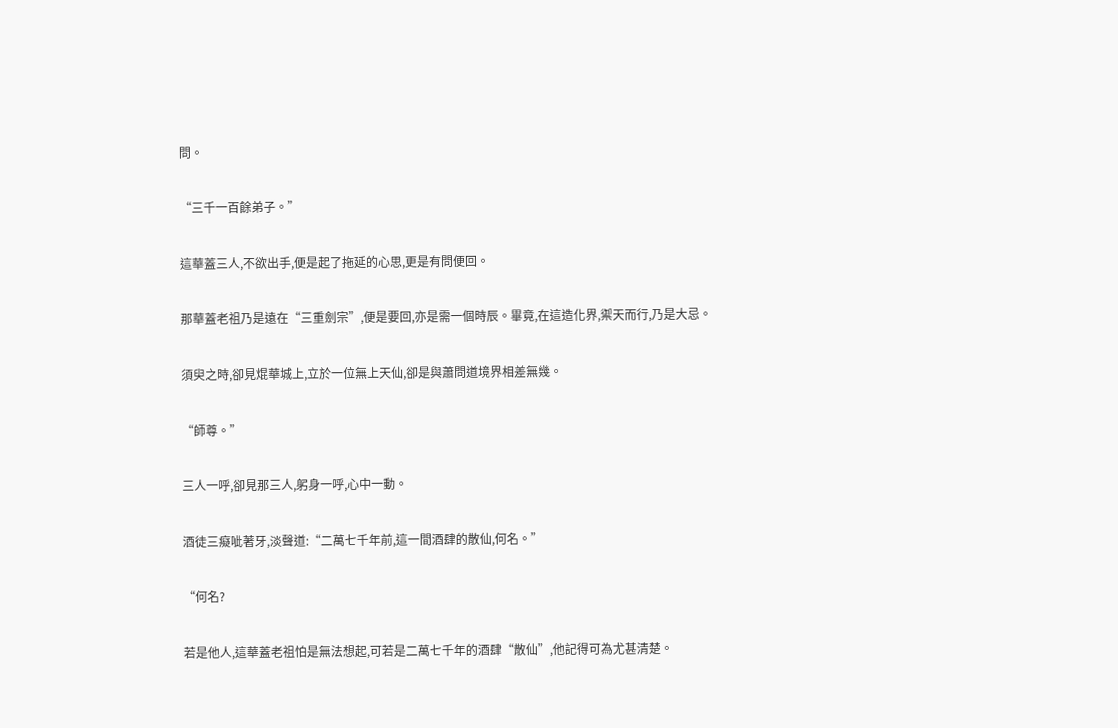問。

“三千一百餘弟子。”

這華蓋三人,不欲出手,便是起了拖延的心思,更是有問便回。

那華蓋老祖乃是遠在“三重劍宗”,便是要回,亦是需一個時辰。畢竟,在這造化界,禦天而行,乃是大忌。

須臾之時,卻見焜華城上,立於一位無上天仙,卻是與蕭問道境界相差無幾。

“師尊。”

三人一呼,卻見那三人,躬身一呼,心中一動。

酒徒三癡呲著牙,淡聲道:“二萬七千年前,這一間酒肆的散仙,何名。”

“何名?

若是他人,這華蓋老祖怕是無法想起,可若是二萬七千年的酒肆“散仙”,他記得可為尤甚清楚。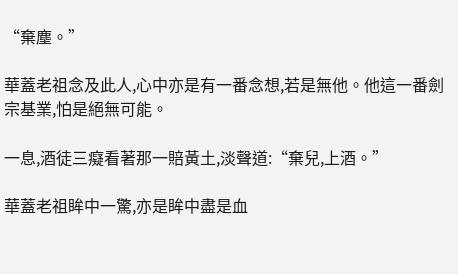“棄塵。”

華蓋老祖念及此人,心中亦是有一番念想,若是無他。他這一番劍宗基業,怕是絕無可能。

一息,酒徒三癡看著那一賠黃土,淡聲道:“棄兒,上酒。”

華蓋老祖眸中一驚,亦是眸中盡是血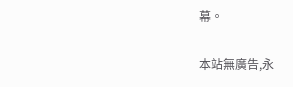幕。

本站無廣告,永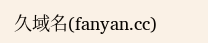久域名(fanyan.cc)